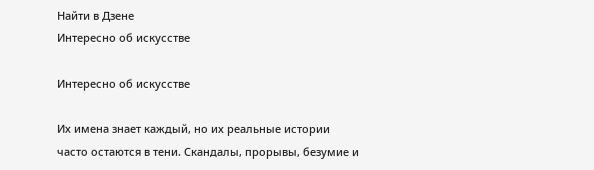Найти в Дзене
Интересно об искусстве

Интересно об искусстве

Их имена знает каждый, но их реальные истории часто остаются в тени. Скандалы, прорывы, безумие и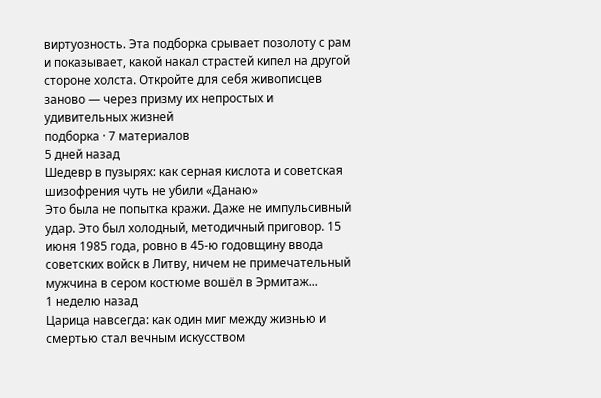виртуозность. Эта подборка срывает позолоту с рам и показывает, какой накал страстей кипел на другой стороне холста. Откройте для себя живописцев заново — через призму их непростых и удивительных жизней
подборка · 7 материалов
5 дней назад
Шедевр в пузырях: как серная кислота и советская шизофрения чуть не убили «Данаю»
Это была не попытка кражи. Даже не импульсивный удар. Это был холодный, методичный приговор. 15 июня 1985 года, ровно в 45-ю годовщину ввода советских войск в Литву, ничем не примечательный мужчина в сером костюме вошёл в Эрмитаж...
1 неделю назад
Царица навсегда: как один миг между жизнью и смертью стал вечным искусством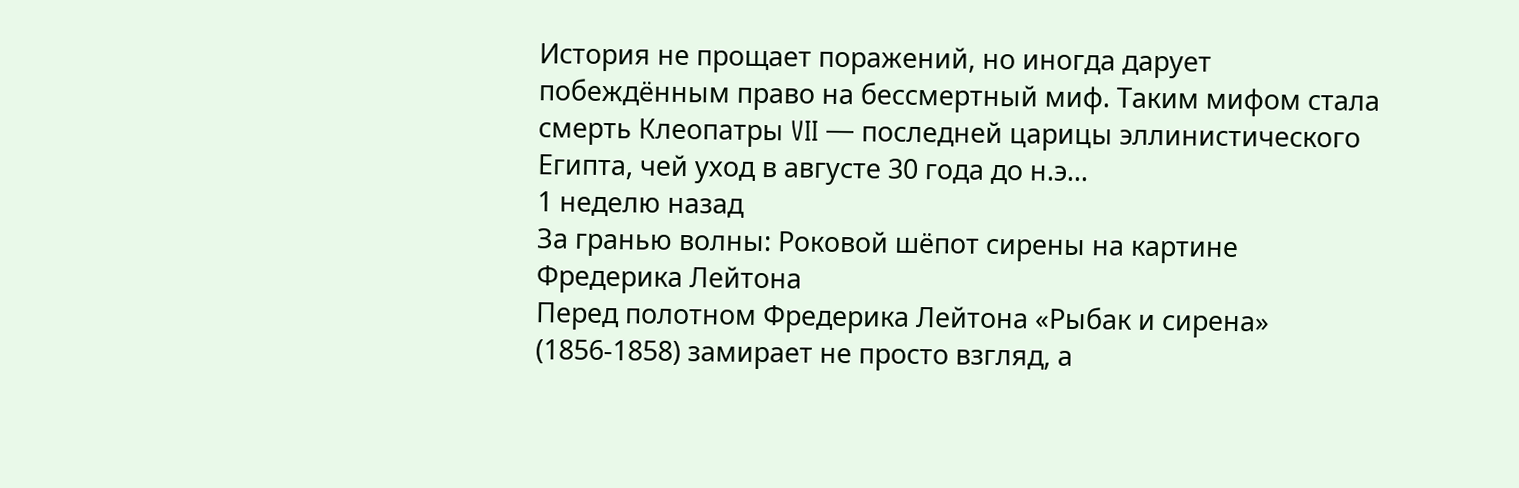История не прощает поражений, но иногда дарует побеждённым право на бессмертный миф. Таким мифом стала смерть Клеопатры VII — последней царицы эллинистического Египта, чей уход в августе 30 года до н.э...
1 неделю назад
За гранью волны: Роковой шёпот сирены на картине Фредерика Лейтона
Перед полотном Фредерика Лейтона «Рыбак и сирена» (1856-1858) замирает не просто взгляд, а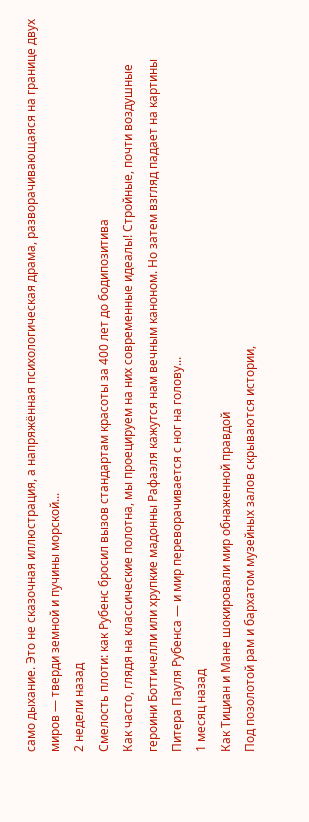само дыхание. Это не сказочная иллюстрация, а напряжённая психологическая драма, разворачивающаяся на границе двух миров — тверди земной и пучины морской...
2 недели назад
Смелость плоти: как Рубенс бросил вызов стандартам красоты за 400 лет до бодипозитива
Как часто, глядя на классические полотна, мы проецируем на них современные идеалы! Стройные, почти воздушные героини Боттичелли или хрупкие мадонны Рафаэля кажутся нам вечным каноном. Но затем взгляд падает на картины Питера Пауля Рубенса — и мир переворачивается с ног на голову...
1 месяц назад
Как Тициан и Мане шокировали мир обнаженной правдой
Под позолотой рам и бархатом музейных залов скрываются истории,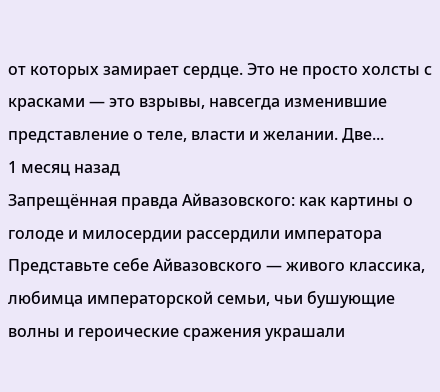от которых замирает сердце. Это не просто холсты с красками — это взрывы, навсегда изменившие представление о теле, власти и желании. Две...
1 месяц назад
Запрещённая правда Айвазовского: как картины о голоде и милосердии рассердили императора
Представьте себе Айвазовского — живого классика, любимца императорской семьи, чьи бушующие волны и героические сражения украшали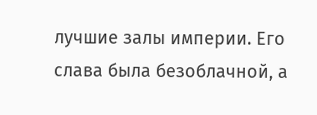лучшие залы империи. Его слава была безоблачной, а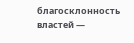благосклонность властей —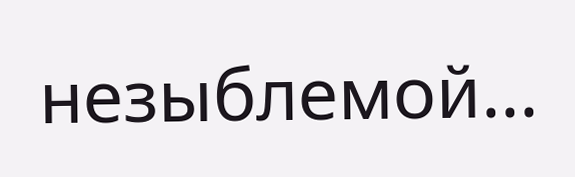незыблемой...